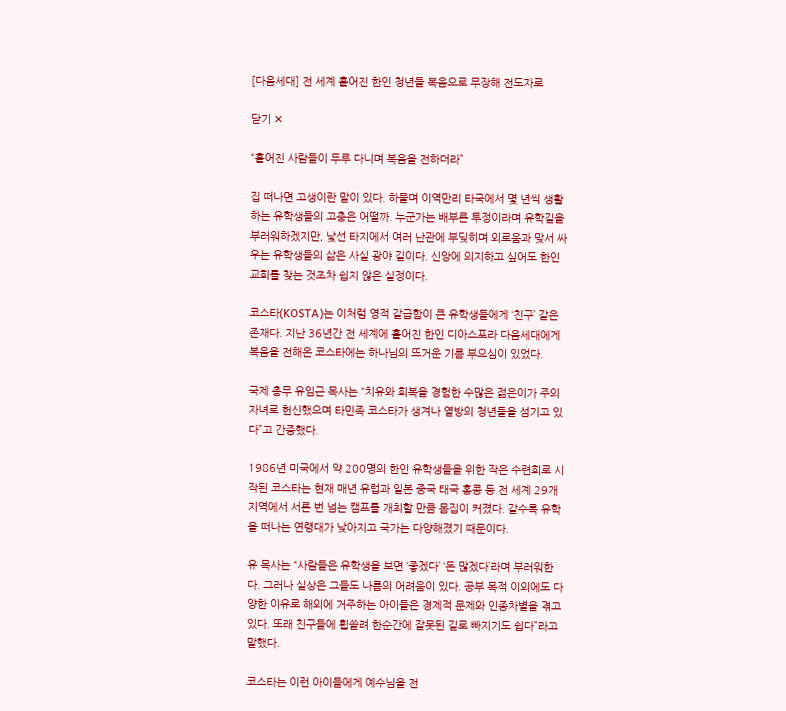[다음세대] 전 세계 흩어진 한인 청년들 복음으로 무장해 전도자로

닫기 ✕

“흩어진 사람들이 두루 다니며 복음을 전하더라”

집 떠나면 고생이란 말이 있다. 하물며 이역만리 타국에서 몇 년씩 생활하는 유학생들의 고충은 어떨까. 누군가는 배부른 투정이라며 유학길을 부러워하겠지만, 낯선 타지에서 여러 난관에 부딪히며 외로움과 맞서 싸우는 유학생들의 삶은 사실 광야 길이다. 신앙에 의지하고 싶어도 한인교회를 찾는 것조차 쉽지 않은 실정이다.

코스타(KOSTA)는 이처럼 영적 갈급함이 큰 유학생들에게 ‘친구’ 같은 존재다. 지난 36년간 전 세계에 흩어진 한인 디아스포라 다음세대에게 복음을 전해온 코스타에는 하나님의 뜨거운 기름 부으심이 있었다.

국제 총무 유임근 목사는 “치유와 회복을 경험한 수많은 젊은이가 주의 자녀로 헌신했으며 타민족 코스타가 생겨나 열방의 청년들을 섬기고 있다”고 간증했다.

1986년 미국에서 약 200명의 한인 유학생들을 위한 작은 수련회로 시작된 코스타는 현재 매년 유럽과 일본 중국 태국 홍콩 등 전 세계 29개 지역에서 서른 번 넘는 캠프를 개최할 만큼 몸집이 커졌다. 갈수록 유학을 떠나는 연령대가 낮아지고 국가는 다양해졌기 때문이다.

유 목사는 “사람들은 유학생을 보면 ‘좋겠다’ ‘돈 많겠다’라며 부러워한다. 그러나 실상은 그들도 나름의 어려움이 있다. 공부 목적 이외에도 다양한 이유로 해외에 거주하는 아이들은 경제적 문제와 인종차별을 겪고 있다. 또래 친구들에 휩쓸려 한순간에 잘못된 길로 빠지기도 쉽다”라고 말했다.

코스타는 이런 아이들에게 예수님을 전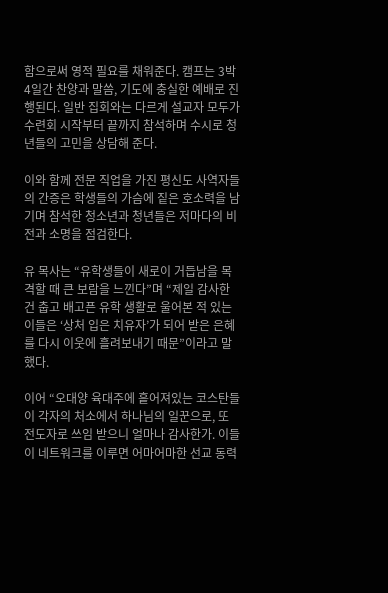함으로써 영적 필요를 채워준다. 캠프는 3박 4일간 찬양과 말씀, 기도에 충실한 예배로 진행된다. 일반 집회와는 다르게 설교자 모두가 수련회 시작부터 끝까지 참석하며 수시로 청년들의 고민을 상담해 준다.

이와 함께 전문 직업을 가진 평신도 사역자들의 간증은 학생들의 가슴에 짙은 호소력을 남기며 참석한 청소년과 청년들은 저마다의 비전과 소명을 점검한다.

유 목사는 “유학생들이 새로이 거듭남을 목격할 때 큰 보람을 느낀다”며 “제일 감사한 건 춥고 배고픈 유학 생활로 울어본 적 있는 이들은 ‘상처 입은 치유자’가 되어 받은 은혜를 다시 이웃에 흘려보내기 때문”이라고 말했다.

이어 “오대양 육대주에 흩어져있는 코스탄들이 각자의 처소에서 하나님의 일꾼으로, 또 전도자로 쓰임 받으니 얼마나 감사한가. 이들이 네트워크를 이루면 어마어마한 선교 동력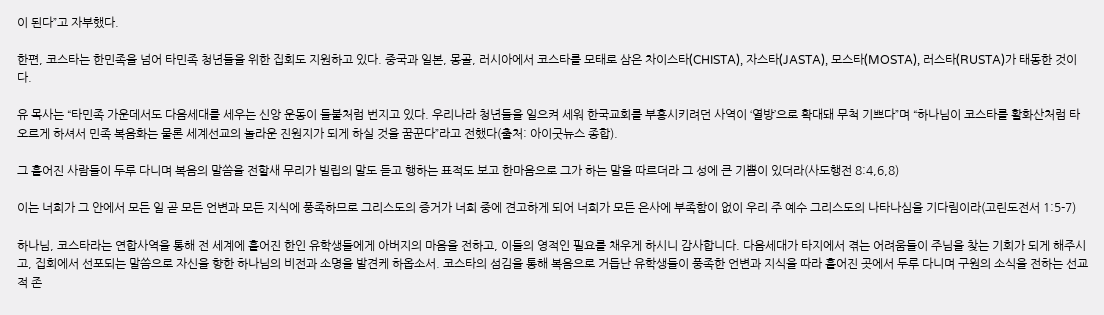이 된다”고 자부했다.

한편, 코스타는 한민족을 넘어 타민족 청년들을 위한 집회도 지원하고 있다. 중국과 일본, 몽골, 러시아에서 코스타를 모태로 삼은 차이스타(CHISTA), 자스타(JASTA), 모스타(MOSTA), 러스타(RUSTA)가 태동한 것이다.

유 목사는 “타민족 가운데서도 다음세대를 세우는 신앙 운동이 들불처럼 번지고 있다. 우리나라 청년들을 일으켜 세워 한국교회를 부흥시키려던 사역이 ‘열방’으로 확대돼 무척 기쁘다”며 “하나님이 코스타를 활화산처럼 타오르게 하셔서 민족 복음화는 물론 세계선교의 놀라운 진원지가 되게 하실 것을 꿈꾼다”라고 전했다(출처: 아이굿뉴스 종합).

그 흩어진 사람들이 두루 다니며 복음의 말씀을 전할새 무리가 빌립의 말도 듣고 행하는 표적도 보고 한마음으로 그가 하는 말을 따르더라 그 성에 큰 기쁨이 있더라(사도행전 8:4,6,8)

이는 너희가 그 안에서 모든 일 곧 모든 언변과 모든 지식에 풍족하므로 그리스도의 증거가 너희 중에 견고하게 되어 너희가 모든 은사에 부족함이 없이 우리 주 예수 그리스도의 나타나심을 기다림이라(고린도전서 1:5-7)

하나님, 코스타라는 연합사역을 통해 전 세계에 흩어진 한인 유학생들에게 아버지의 마음을 전하고, 이들의 영적인 필요를 채우게 하시니 감사합니다. 다음세대가 타지에서 겪는 어려움들이 주님을 찾는 기회가 되게 해주시고, 집회에서 선포되는 말씀으로 자신을 향한 하나님의 비전과 소명을 발견케 하옵소서. 코스타의 섬김을 통해 복음으로 거듭난 유학생들이 풍족한 언변과 지식을 따라 흩어진 곳에서 두루 다니며 구원의 소식을 전하는 선교적 존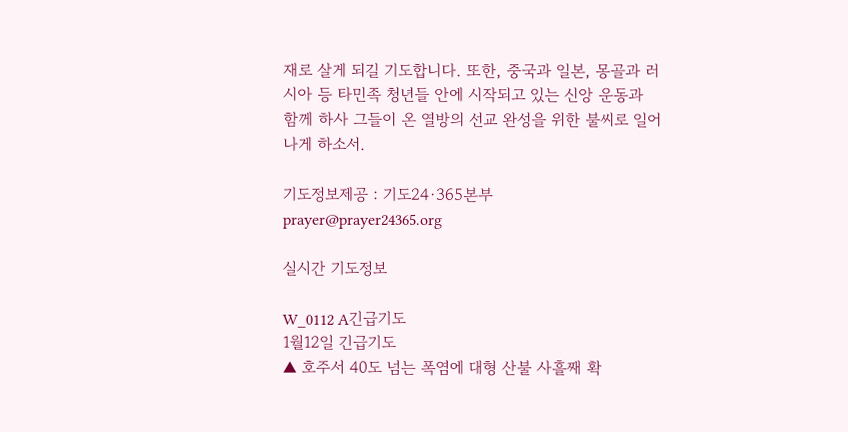재로 살게 되길 기도합니다. 또한, 중국과 일본, 몽골과 러시아 등 타민족 청년들 안에 시작되고 있는 신앙 운동과 함께 하사 그들이 온 열방의 선교 완성을 위한 불씨로 일어나게 하소서.

기도정보제공 : 기도24·365본부
prayer@prayer24365.org

실시간 기도정보

W_0112 A긴급기도
1월12일 긴급기도
▲ 호주서 40도 넘는 폭염에 대형 산불 사흘째 확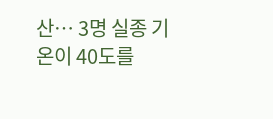산… 3명 실종 기온이 40도를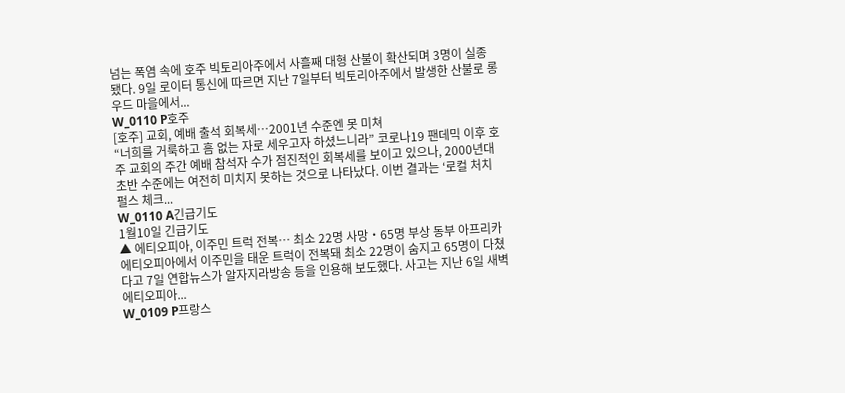넘는 폭염 속에 호주 빅토리아주에서 사흘째 대형 산불이 확산되며 3명이 실종됐다. 9일 로이터 통신에 따르면 지난 7일부터 빅토리아주에서 발생한 산불로 롱우드 마을에서...
W_0110 P호주
[호주] 교회, 예배 출석 회복세…2001년 수준엔 못 미쳐
“너희를 거룩하고 흠 없는 자로 세우고자 하셨느니라” 코로나19 팬데믹 이후 호주 교회의 주간 예배 참석자 수가 점진적인 회복세를 보이고 있으나, 2000년대 초반 수준에는 여전히 미치지 못하는 것으로 나타났다. 이번 결과는 ‘로컬 처치 펄스 체크...
W_0110 A긴급기도
1월10일 긴급기도
▲ 에티오피아, 이주민 트럭 전복… 최소 22명 사망‧65명 부상 동부 아프리카 에티오피아에서 이주민을 태운 트럭이 전복돼 최소 22명이 숨지고 65명이 다쳤다고 7일 연합뉴스가 알자지라방송 등을 인용해 보도했다. 사고는 지난 6일 새벽 에티오피아...
W_0109 P프랑스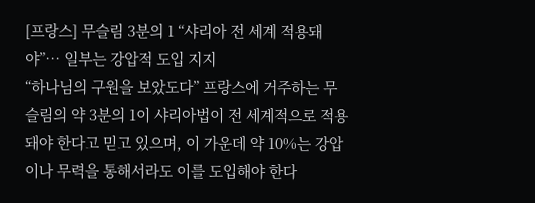[프랑스] 무슬림 3분의 1 “샤리아 전 세계 적용돼야”… 일부는 강압적 도입 지지
“하나님의 구원을 보았도다” 프랑스에 거주하는 무슬림의 약 3분의 1이 샤리아법이 전 세계적으로 적용돼야 한다고 믿고 있으며, 이 가운데 약 10%는 강압이나 무력을 통해서라도 이를 도입해야 한다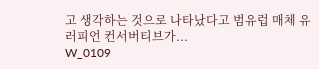고 생각하는 것으로 나타났다고 범유럽 매체 유러피언 컨서버티브가...
W_0109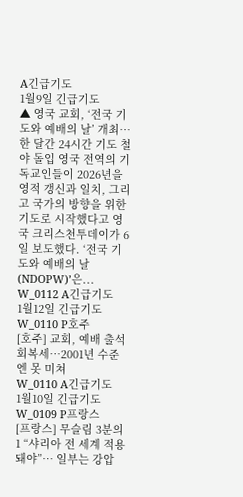A긴급기도
1월9일 긴급기도
▲ 영국 교회, ‘전국 기도와 예배의 날’ 개최… 한 달간 24시간 기도 철야 돌입 영국 전역의 기독교인들이 2026년을 영적 갱신과 일치, 그리고 국가의 방향을 위한 기도로 시작했다고 영국 크리스천투데이가 6일 보도했다. ‘전국 기도와 예배의 날(NDOPW)’은...
W_0112 A긴급기도
1월12일 긴급기도
W_0110 P호주
[호주] 교회, 예배 출석 회복세…2001년 수준엔 못 미쳐
W_0110 A긴급기도
1월10일 긴급기도
W_0109 P프랑스
[프랑스] 무슬림 3분의 1 “샤리아 전 세계 적용돼야”… 일부는 강압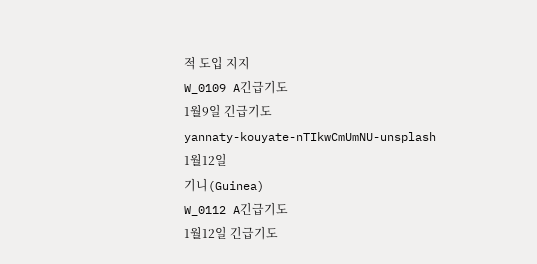적 도입 지지
W_0109 A긴급기도
1월9일 긴급기도
yannaty-kouyate-nTIkwCmUmNU-unsplash
1월12일
기니(Guinea)
W_0112 A긴급기도
1월12일 긴급기도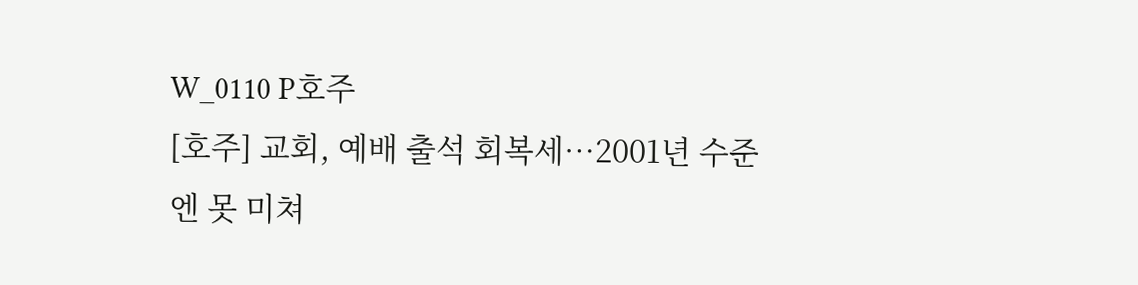W_0110 P호주
[호주] 교회, 예배 출석 회복세…2001년 수준엔 못 미쳐